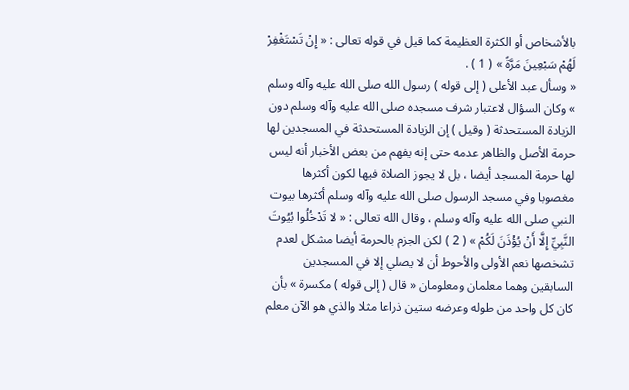بالأشخاص أو الكثرة العظيمة كما قيل في قوله تعالى : « إِنْ تَسْتَغْفِرْ لَهُمْ سَبْعِينَ مَرَّةً » ( 1 ) .
« وسأل عبد الأعلى ( إلى قوله ) رسول الله صلى الله عليه وآله وسلم » وكان السؤال لاعتبار شرف مسجده صلى الله عليه وآله وسلم دون الزيادة المستحدثة ( وقيل ) إن الزيادة المستحدثة في المسجدين لها حرمة الأصل والظاهر عدمه حتى إنه يفهم من بعض الأخبار أنه ليس لها حرمة المسجد أيضا ، بل لا يجوز الصلاة فيها لكون أكثرها مغصوبا وفي مسجد الرسول صلى الله عليه وآله وسلم أكثرها بيوت النبي صلى الله عليه وآله وسلم ، وقال الله تعالى : « لا تَدْخُلُوا بُيُوتَ النَّبِيِّ إِلَّا أَنْ يُؤْذَنَ لَكُمْ » ( 2 ) لكن الجزم بالحرمة أيضا مشكل لعدم تشخصها نعم الأولى والأحوط أن لا يصلي إلا في المسجدين السابقين وهما معلمان ومعلومان « قال ( إلى قوله ) مكسرة » بأن كان كل واحد من طوله وعرضه ستين ذراعا مثلا والذي هو الآن معلم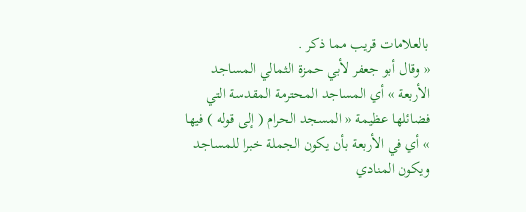بالعلامات قريب مما ذكر .
« وقال أبو جعفر لأبي حمزة الثمالي المساجد الأربعة » أي المساجد المحترمة المقدسة التي فضائلها عظيمة « المسجد الحرام ( إلى قوله ) فيها » أي في الأربعة بأن يكون الجملة خبرا للمساجد ويكون المنادي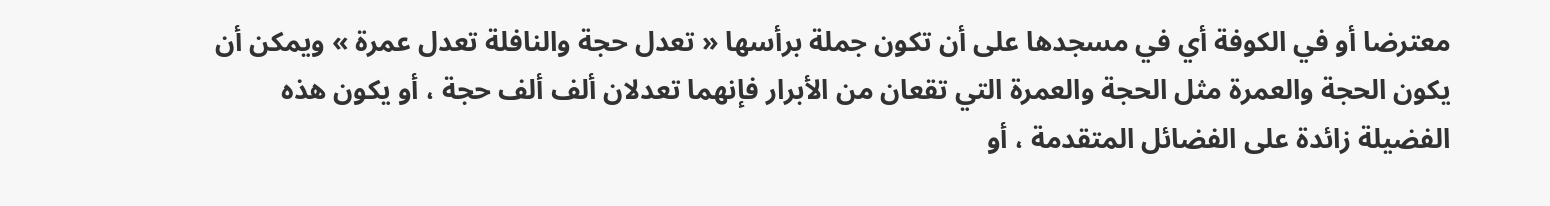معترضا أو في الكوفة أي في مسجدها على أن تكون جملة برأسها « تعدل حجة والنافلة تعدل عمرة » ويمكن أن يكون الحجة والعمرة مثل الحجة والعمرة التي تقعان من الأبرار فإنهما تعدلان ألف ألف حجة ، أو يكون هذه الفضيلة زائدة على الفضائل المتقدمة ، أو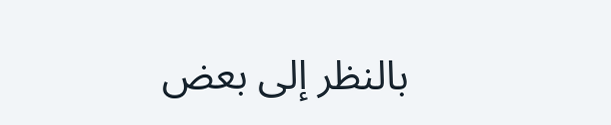بالنظر إلى بعض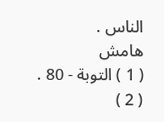الناس .
هامش
( 1 ) التوبة - 80 .
( 2 )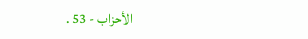الأحزاب - 53 .